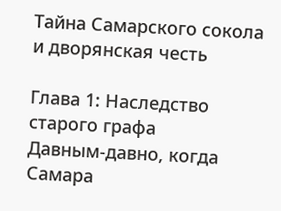Тайна Самарского сокола и дворянская честь

Глава 1: Наследство старого графа
Давным-давно, когда Самара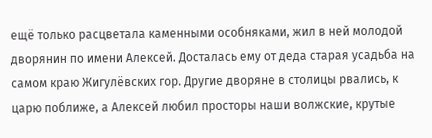ещё только расцветала каменными особняками, жил в ней молодой дворянин по имени Алексей. Досталась ему от деда старая усадьба на самом краю Жигулёвских гор. Другие дворяне в столицы рвались, к царю поближе, а Алексей любил просторы наши волжские, крутые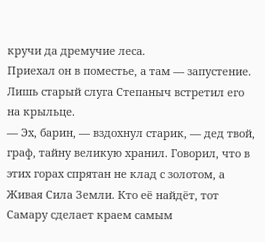кручи да дремучие леса.
Приехал он в поместье, а там — запустение. Лишь старый слуга Степаныч встретил его на крыльце.
— Эх, барин, — вздохнул старик, — дед твой, граф, тайну великую хранил. Говорил, что в этих горах спрятан не клад с золотом, а Живая Сила Земли. Кто её найдёт, тот Самару сделает краем самым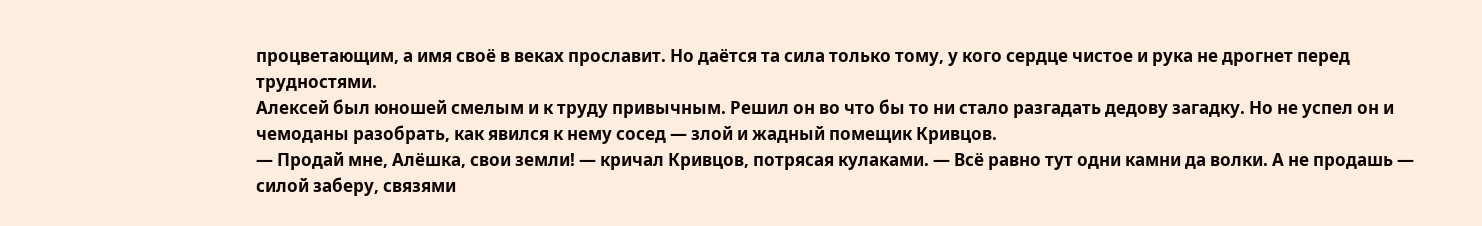процветающим, а имя своё в веках прославит. Но даётся та сила только тому, у кого сердце чистое и рука не дрогнет перед трудностями.
Алексей был юношей смелым и к труду привычным. Решил он во что бы то ни стало разгадать дедову загадку. Но не успел он и чемоданы разобрать, как явился к нему сосед — злой и жадный помещик Кривцов.
— Продай мне, Алёшка, свои земли! — кричал Кривцов, потрясая кулаками. — Всё равно тут одни камни да волки. А не продашь — силой заберу, связями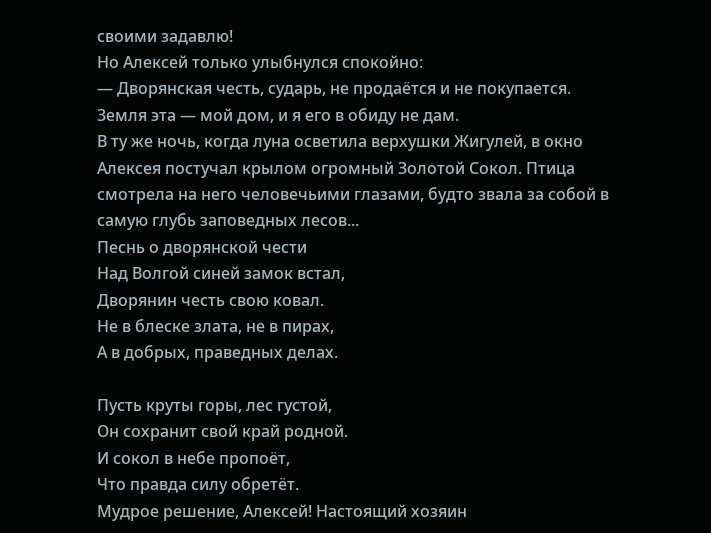своими задавлю!
Но Алексей только улыбнулся спокойно:
— Дворянская честь, сударь, не продаётся и не покупается. Земля эта — мой дом, и я его в обиду не дам.
В ту же ночь, когда луна осветила верхушки Жигулей, в окно Алексея постучал крылом огромный Золотой Сокол. Птица смотрела на него человечьими глазами, будто звала за собой в самую глубь заповедных лесов...
Песнь о дворянской чести
Над Волгой синей замок встал,
Дворянин честь свою ковал.
Не в блеске злата, не в пирах,
А в добрых, праведных делах.

Пусть круты горы, лес густой,
Он сохранит свой край родной.
И сокол в небе пропоёт,
Что правда силу обретёт.
Мудрое решение, Алексей! Настоящий хозяин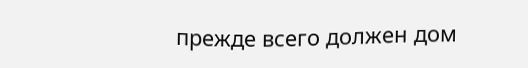прежде всего должен дом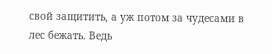свой защитить, а уж потом за чудесами в лес бежать. Ведь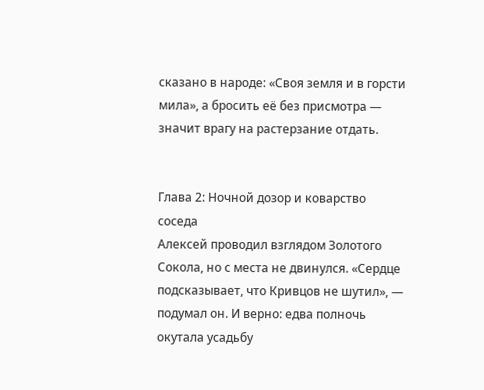сказано в народе: «Своя земля и в горсти мила», а бросить её без присмотра — значит врагу на растерзание отдать.


Глава 2: Ночной дозор и коварство соседа
Алексей проводил взглядом Золотого Сокола, но с места не двинулся. «Сердце подсказывает, что Кривцов не шутил», — подумал он. И верно: едва полночь окутала усадьбу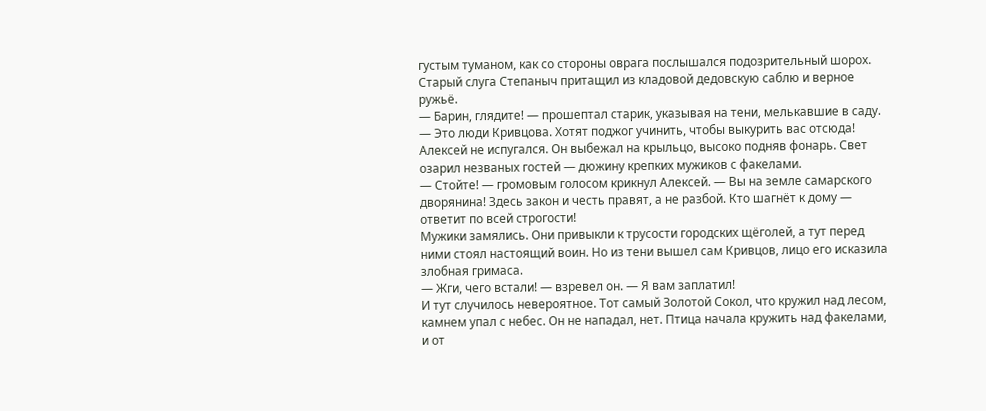густым туманом, как со стороны оврага послышался подозрительный шорох. Старый слуга Степаныч притащил из кладовой дедовскую саблю и верное ружьё.
— Барин, глядите! — прошептал старик, указывая на тени, мелькавшие в саду. — Это люди Кривцова. Хотят поджог учинить, чтобы выкурить вас отсюда!
Алексей не испугался. Он выбежал на крыльцо, высоко подняв фонарь. Свет озарил незваных гостей — дюжину крепких мужиков с факелами.
— Стойте! — громовым голосом крикнул Алексей. — Вы на земле самарского дворянина! Здесь закон и честь правят, а не разбой. Кто шагнёт к дому — ответит по всей строгости!
Мужики замялись. Они привыкли к трусости городских щёголей, а тут перед ними стоял настоящий воин. Но из тени вышел сам Кривцов, лицо его исказила злобная гримаса.
— Жги, чего встали! — взревел он. — Я вам заплатил!
И тут случилось невероятное. Тот самый Золотой Сокол, что кружил над лесом, камнем упал с небес. Он не нападал, нет. Птица начала кружить над факелами, и от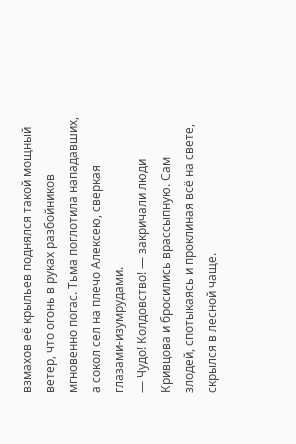взмахов её крыльев поднялся такой мощный ветер, что огонь в руках разбойников мгновенно погас. Тьма поглотила нападавших, а сокол сел на плечо Алексею, сверкая глазами-изумрудами.
— Чудо! Колдовство! — закричали люди Кривцова и бросились врассыпную. Сам злодей, спотыкаясь и проклиная всё на свете, скрылся в лесной чаще.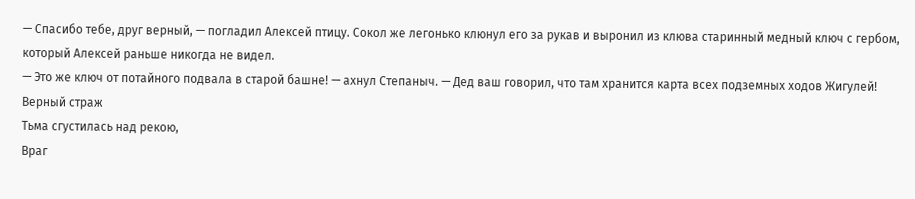— Спасибо тебе, друг верный, — погладил Алексей птицу. Сокол же легонько клюнул его за рукав и выронил из клюва старинный медный ключ с гербом, который Алексей раньше никогда не видел.
— Это же ключ от потайного подвала в старой башне! — ахнул Степаныч. — Дед ваш говорил, что там хранится карта всех подземных ходов Жигулей!
Верный страж
Тьма сгустилась над рекою,
Враг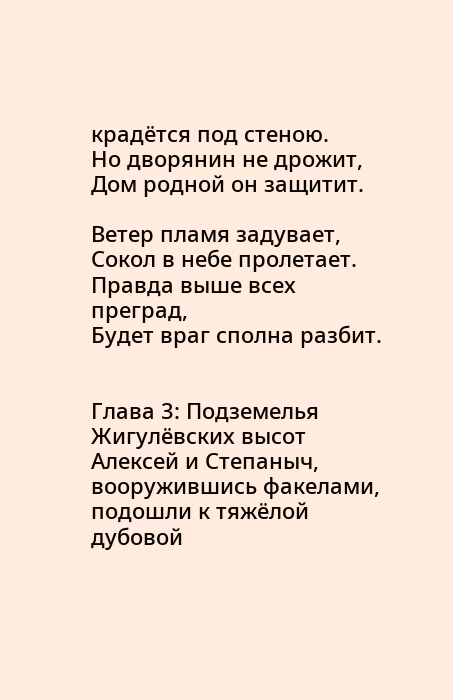крадётся под стеною.
Но дворянин не дрожит,
Дом родной он защитит.

Ветер пламя задувает,
Сокол в небе пролетает.
Правда выше всех преград,
Будет враг сполна разбит.


Глава 3: Подземелья Жигулёвских высот
Алексей и Степаныч, вооружившись факелами, подошли к тяжёлой дубовой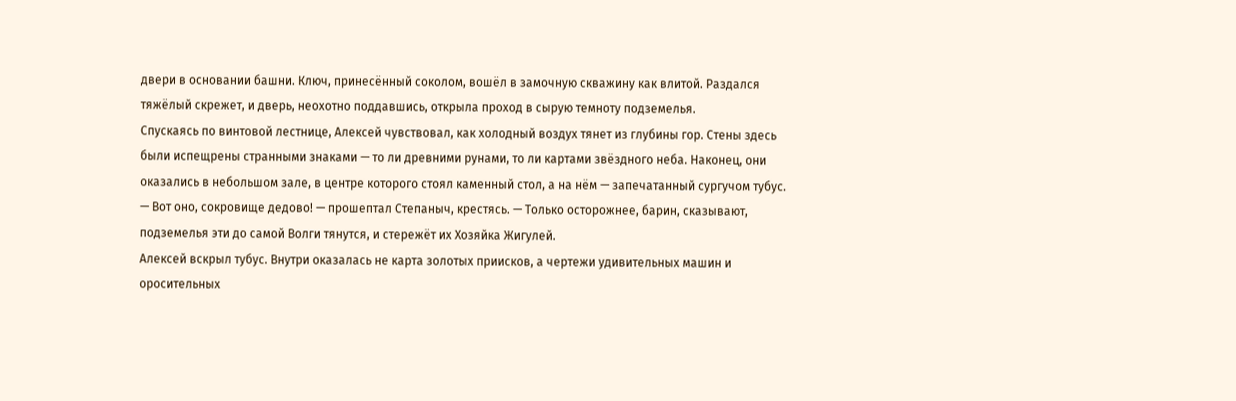двери в основании башни. Ключ, принесённый соколом, вошёл в замочную скважину как влитой. Раздался тяжёлый скрежет, и дверь, неохотно поддавшись, открыла проход в сырую темноту подземелья.
Спускаясь по винтовой лестнице, Алексей чувствовал, как холодный воздух тянет из глубины гор. Стены здесь были испещрены странными знаками — то ли древними рунами, то ли картами звёздного неба. Наконец, они оказались в небольшом зале, в центре которого стоял каменный стол, а на нём — запечатанный сургучом тубус.
— Вот оно, сокровище дедово! — прошептал Степаныч, крестясь. — Только осторожнее, барин, сказывают, подземелья эти до самой Волги тянутся, и стережёт их Хозяйка Жигулей.
Алексей вскрыл тубус. Внутри оказалась не карта золотых приисков, а чертежи удивительных машин и оросительных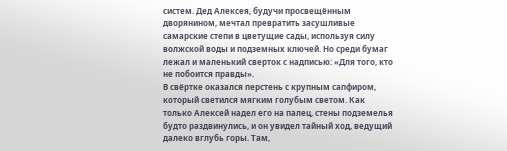систем. Дед Алексея, будучи просвещённым дворянином, мечтал превратить засушливые самарские степи в цветущие сады, используя силу волжской воды и подземных ключей. Но среди бумаг лежал и маленький сверток с надписью: «Для того, кто не побоится правды».
В свёртке оказался перстень с крупным сапфиром, который светился мягким голубым светом. Как только Алексей надел его на палец, стены подземелья будто раздвинулись, и он увидел тайный ход, ведущий далеко вглубь горы. Там,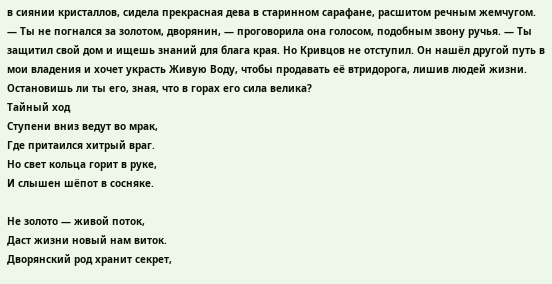в сиянии кристаллов, сидела прекрасная дева в старинном сарафане, расшитом речным жемчугом.
— Ты не погнался за золотом, дворянин, — проговорила она голосом, подобным звону ручья. — Ты защитил свой дом и ищешь знаний для блага края. Но Кривцов не отступил. Он нашёл другой путь в мои владения и хочет украсть Живую Воду, чтобы продавать её втридорога, лишив людей жизни. Остановишь ли ты его, зная, что в горах его сила велика?
Тайный ход
Ступени вниз ведут во мрак,
Где притаился хитрый враг.
Но свет кольца горит в руке,
И слышен шёпот в сосняке.

Не золото — живой поток,
Даст жизни новый нам виток.
Дворянский род хранит секрет,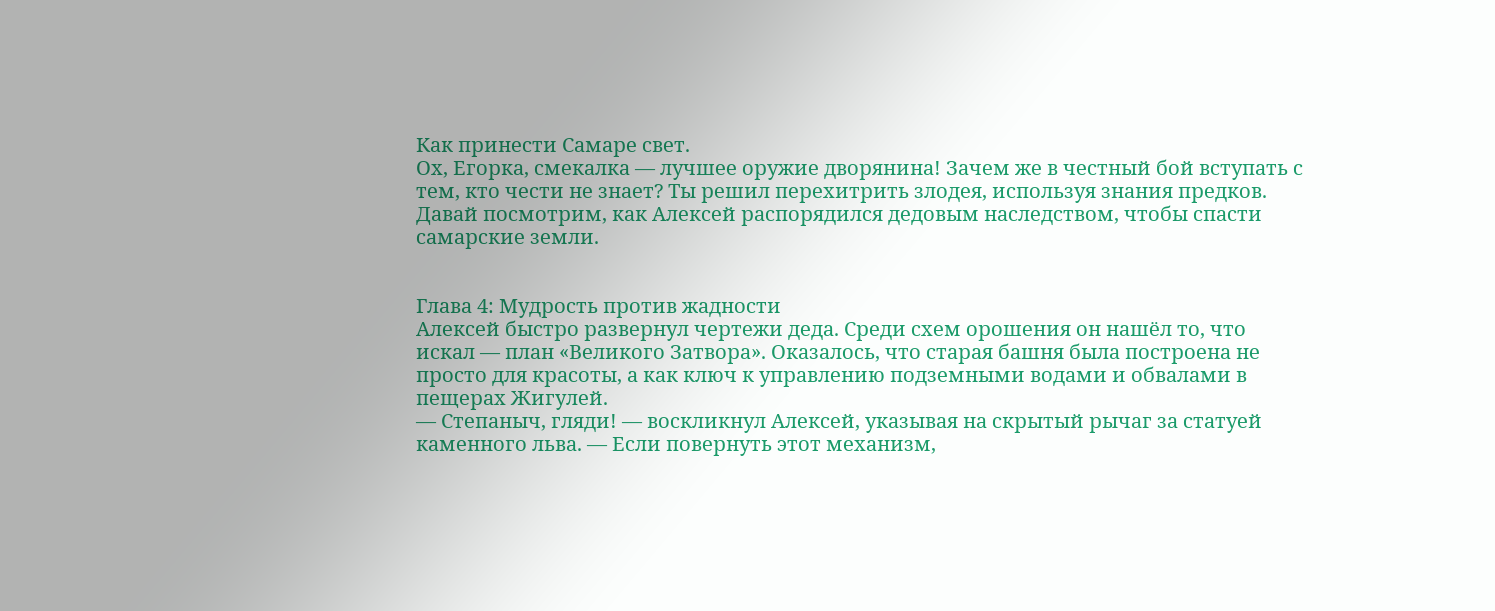Как принести Самаре свет.
Ох, Егорка, смекалка — лучшее оружие дворянина! Зачем же в честный бой вступать с тем, кто чести не знает? Ты решил перехитрить злодея, используя знания предков. Давай посмотрим, как Алексей распорядился дедовым наследством, чтобы спасти самарские земли.


Глава 4: Мудрость против жадности
Алексей быстро развернул чертежи деда. Среди схем орошения он нашёл то, что искал — план «Великого Затвора». Оказалось, что старая башня была построена не просто для красоты, а как ключ к управлению подземными водами и обвалами в пещерах Жигулей.
— Степаныч, гляди! — воскликнул Алексей, указывая на скрытый рычаг за статуей каменного льва. — Если повернуть этот механизм,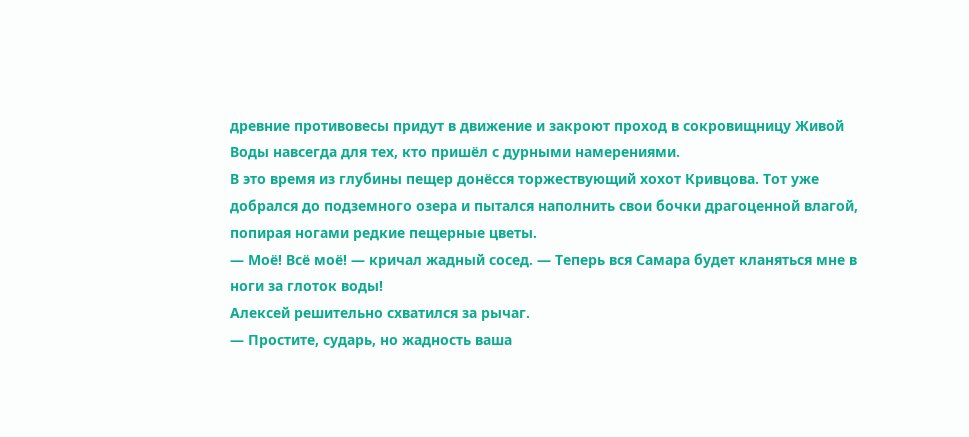древние противовесы придут в движение и закроют проход в сокровищницу Живой Воды навсегда для тех, кто пришёл с дурными намерениями.
В это время из глубины пещер донёсся торжествующий хохот Кривцова. Тот уже добрался до подземного озера и пытался наполнить свои бочки драгоценной влагой, попирая ногами редкие пещерные цветы.
— Моё! Всё моё! — кричал жадный сосед. — Теперь вся Самара будет кланяться мне в ноги за глоток воды!
Алексей решительно схватился за рычаг.
— Простите, сударь, но жадность ваша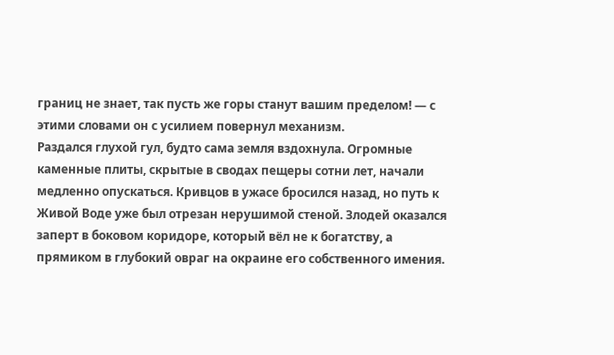границ не знает, так пусть же горы станут вашим пределом! — с этими словами он с усилием повернул механизм.
Раздался глухой гул, будто сама земля вздохнула. Огромные каменные плиты, скрытые в сводах пещеры сотни лет, начали медленно опускаться. Кривцов в ужасе бросился назад, но путь к Живой Воде уже был отрезан нерушимой стеной. Злодей оказался заперт в боковом коридоре, который вёл не к богатству, а прямиком в глубокий овраг на окраине его собственного имения.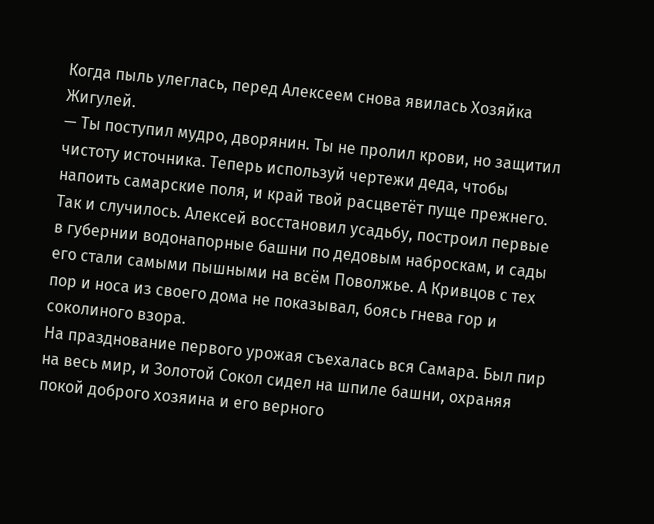Когда пыль улеглась, перед Алексеем снова явилась Хозяйка Жигулей.
— Ты поступил мудро, дворянин. Ты не пролил крови, но защитил чистоту источника. Теперь используй чертежи деда, чтобы напоить самарские поля, и край твой расцветёт пуще прежнего.
Так и случилось. Алексей восстановил усадьбу, построил первые в губернии водонапорные башни по дедовым наброскам, и сады его стали самыми пышными на всём Поволжье. А Кривцов с тех пор и носа из своего дома не показывал, боясь гнева гор и соколиного взора.
На празднование первого урожая съехалась вся Самара. Был пир на весь мир, и Золотой Сокол сидел на шпиле башни, охраняя покой доброго хозяина и его верного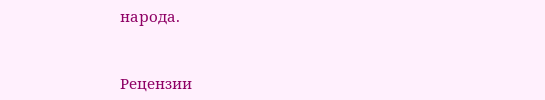народа.


Рецензии